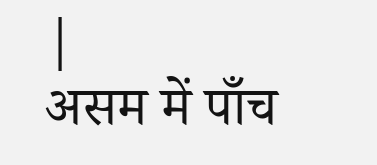|
असम में पाँच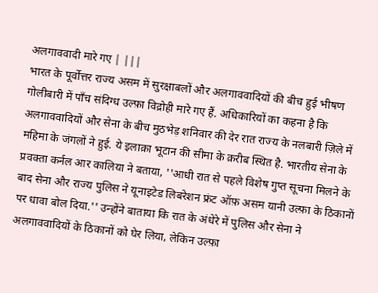अलगाववादी मारे गए | |||
भारत के पूर्वोत्तर राज्य असम में सुरक्षाबलों और अलगाववादियों की बीच हुई भीषण गोलीबारी में पाँच संदिग्ध उल्फ़ा विद्रोही मारे गए हैं. अधिकारियों का कहना है कि अलगाववादियों और सेना के बीच मुठभेड़ शनिवार की देर रात राज्य के नलबारी ज़िले में महिमा के जंगलों ने हुई. ये इलाक़ा भूटान की सीमा के क़रीब स्थित है. भारतीय सेना के प्रवक्ता कर्नल आर कालिया ने बताया, ''आधी रात से पहले विशेष गुप्त सूचना मिलने के बाद सेना और राज्य पुलिस ने यूनाइटेड लिबरेशन फ्रंट ऑफ़ असम यानी उल्फ़ा के ठिकानों पर धावा बोल दिया.'' उन्होंने बाताया कि रात के अंधेरे में पुलिस और सेना ने अलगाववादियों के ठिकानों को घेर लिया, लेकिन उल्फ़ा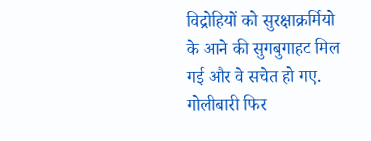विद्रोहियों को सुरक्षाक्रर्मियो के आने की सुगबुगाहट मिल गई और वे सचेत हो गए. गोलीबारी फिर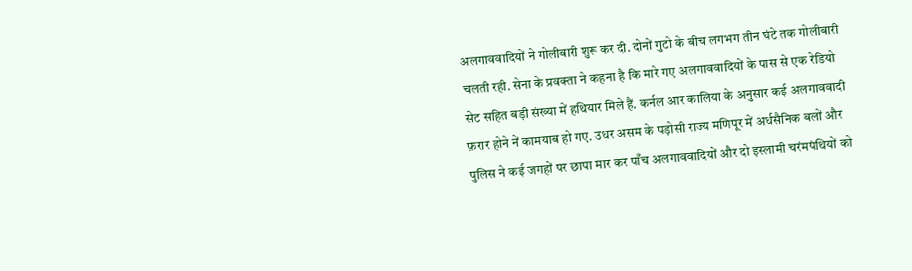अलगाववादियों ने गोलीबारी शुरू कर दी. दोनों गुटो के बीच लगभग तीन घंटे तक गोलीबारी चलती रही. सेना के प्रवक्ता ने कहना है कि मारे गए अलगाववादियों के पास से एक रेडियो सेट सहित बड़ी संख्या में हथियार मिले हैं. कर्नल आर कालिया के अनुसार कई अलगाववादी फ़रार होने नें कामयाब हो गए. उधर असम के पड़ोसी राज्य मणिपूर में अर्धसैनिक बलों और पुलिस ने कई जगहों पर छापा मार कर पाँच अलगाववादियों और दो इस्लामी चरंमपंथियों को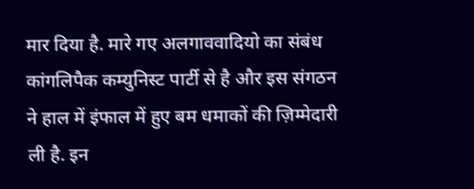मार दिया है. मारे गए अलगाववादियो का संबंध कांगलिपैक कम्युनिस्ट पार्टी से है और इस संगठन ने हाल में इंफाल में हुए बम धमाकों की ज़िम्मेदारी ली है. इन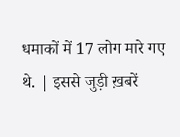धमाकों में 17 लोग मारे गए थे. | इससे जुड़ी ख़बरें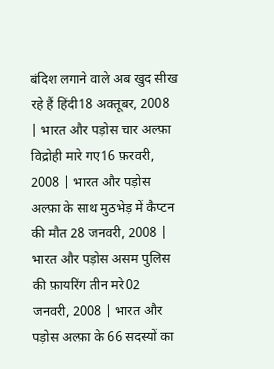बंदिश लगाने वाले अब खुद सीख रहे हैं हिंदी18 अक्तूबर, 2008 | भारत और पड़ोस चार अल्फ़ा विद्रोही मारे गए16 फ़रवरी, 2008 | भारत और पड़ोस अल्फ़ा के साथ मुठभेड़ में कैप्टन की मौत 28 जनवरी, 2008 | भारत और पड़ोस असम पुलिस की फ़ायरिंग तीन मरे02 जनवरी, 2008 | भारत और पड़ोस अल्फ़ा के 66 सदस्यों का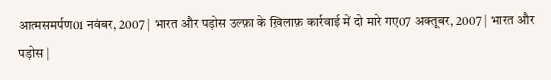आत्मसमर्पण01 नवंबर, 2007 | भारत और पड़ोस उल्फ़ा के ख़िलाफ़ कार्रवाई में दो मारे गए07 अक्तूबर, 2007 | भारत और पड़ोस |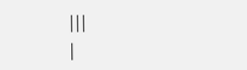|||
|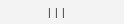|||